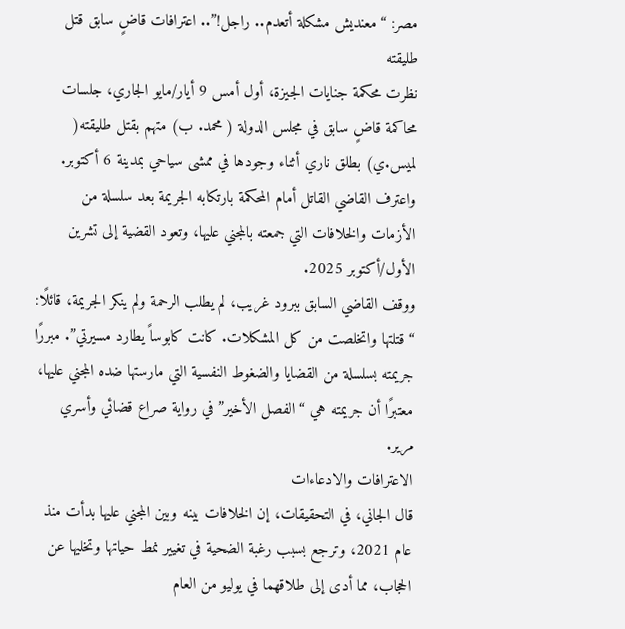مصر: “معنديش مشكلة أتعدم.. راجل!”.. اعترافات قاضٍ سابق قتل طليقته
نظرت محكمة جنايات الجيزة، أول أمس 9 أيار/مايو الجاري، جلسات محاكمة قاضٍ سابق في مجلس الدولة ( محمد. ب) متهم بقتل طليقته( لميس.ي) بطلق ناري أثناء وجودها في ممشى سياحي بمدينة 6 أكتوبر.
واعترف القاضي القاتل أمام المحكمة بارتكابه الجريمة بعد سلسلة من الأزمات والخلافات التي جمعته بالمجني عليها، وتعود القضية إلى تشرين الأول/أكتوبر 2025.
ووقف القاضي السابق ببرود غريب، لم يطلب الرحمة ولم ينكر الجريمة، قائلًا: “قتلتها واتخلصت من كل المشكلات. كانت كابوساً يطارد مسيرتي”. مبررًا جريمته بسلسلة من القضايا والضغوط النفسية التي مارستها ضده المجني عليها، معتبرًا أن جريمته هي “الفصل الأخير” في رواية صراع قضائي وأسري مرير.
الاعترافات والادعاءات
قال الجاني، في التحقيقات، إن الخلافات بينه وبين المجني عليها بدأت منذ عام 2021، وترجع بسبب رغبة الضحية في تغيير نمط حياتها وتخليها عن الحجاب، مما أدى إلى طلاقهما في يوليو من العام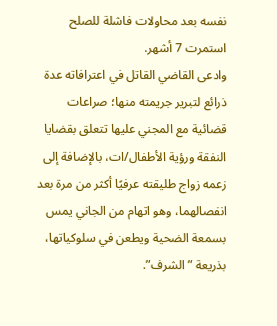نفسه بعد محاولات فاشلة للصلح استمرت 7 أشهر.
وادعى القاضي القاتل في اعترافاته عدة ذرائع لتبرير جريمته منها؛ صراعات قضائية مع المجني عليها تتعلق بقضايا النفقة ورؤية الأطفال/ات، بالإضافة إلى زعمه زواج طليقته عرفيًا أكثر من مرة بعد انفصالهما، وهو اتهام من الجاني يمس بسمعة الضحية ويطعن في سلوكياتها، بذريعة ” الشرف”.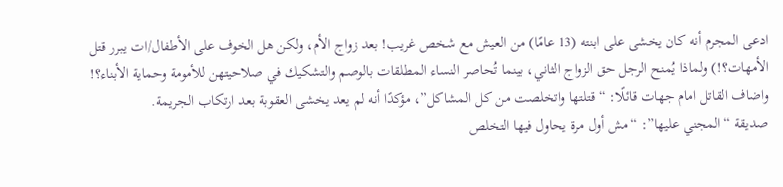ادعى المجرم أنه كان يخشى على ابنته (13 عامًا) من العيش مع شخص غريب! بعد زواج الأم، ولكن هل الخوف على الأطفال/ات يبرر قتل الأمهات؟!) ولماذا يُمنح الرجل حق الزواج الثاني، بينما تُحاصر النساء المطلقات بالوصم والتشكيك في صلاحيتهن للأمومة وحماية الأبناء؟!
واضاف القاتل امام جهات قائلًا: “قتلتها واتخلصت من كل المشاكل”، مؤكدًا أنه لم يعد يخشى العقوبة بعد ارتكاب الجريمة.
صديقة “المجني عليها”: “مش أول مرة يحاول فيها التخلص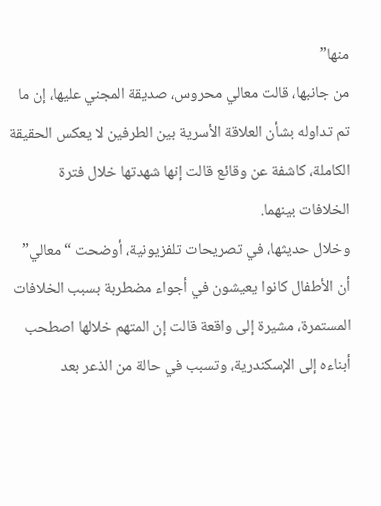منها”
من جانبها، قالت معالي محروس، صديقة المجني عليها، إن ما تم تداوله بشأن العلاقة الأسرية بين الطرفين لا يعكس الحقيقة الكاملة، كاشفة عن وقائع قالت إنها شهدتها خلال فترة الخلافات بينهما.
وخلال حديثها، في تصريحات تلفزيونية، أوضحت “معالي” أن الأطفال كانوا يعيشون في أجواء مضطربة بسبب الخلافات المستمرة، مشيرة إلى واقعة قالت إن المتهم خلالها اصطحب أبناءه إلى الإسكندرية، وتسبب في حالة من الذعر بعد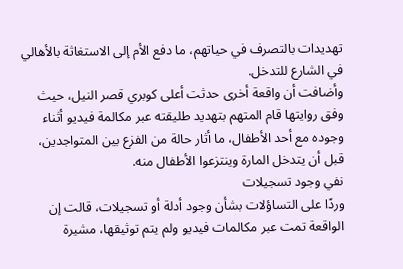تهديدات بالتصرف في حياتهم، ما دفع الأم إلى الاستغاثة بالأهالي في الشارع للتدخل.
وأضافت أن واقعة أخرى حدثت أعلى كوبري قصر النيل، حيث وفق روايتها قام المتهم بتهديد طليقته عبر مكالمة فيديو أثناء وجوده مع أحد الأطفال، ما أثار حالة من الفزع بين المتواجدين، قبل أن يتدخل المارة وينتزعوا الأطفال منه.
نفي وجود تسجيلات
وردًا على التساؤلات بشأن وجود أدلة أو تسجيلات، قالت إن الواقعة تمت عبر مكالمات فيديو ولم يتم توثيقها، مشيرة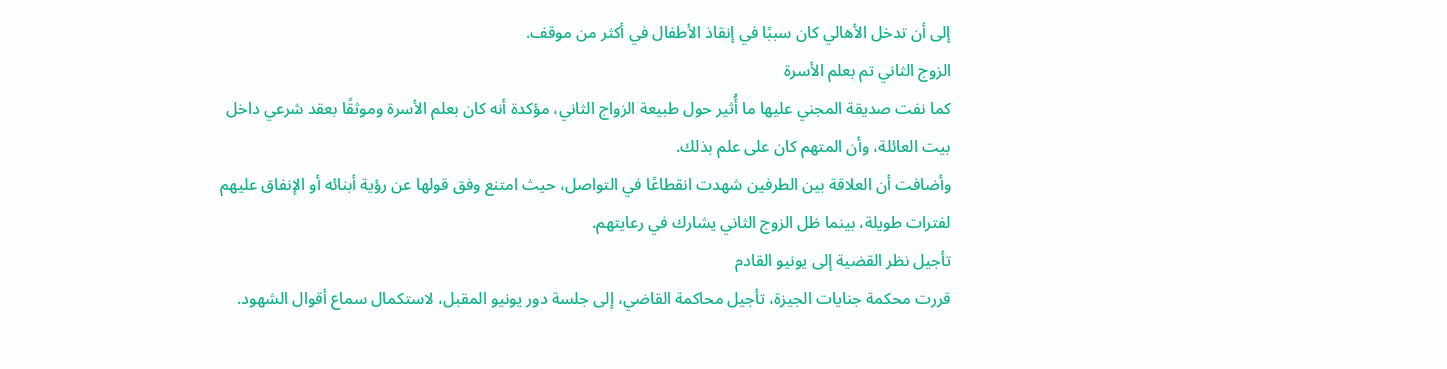إلى أن تدخل الأهالي كان سببًا في إنقاذ الأطفال في أكثر من موقف.
الزوج الثاني تم بعلم الأسرة
كما نفت صديقة المجني عليها ما أُثير حول طبيعة الزواج الثاني، مؤكدة أنه كان بعلم الأسرة وموثقًا بعقد شرعي داخل بيت العائلة، وأن المتهم كان على علم بذلك.
وأضافت أن العلاقة بين الطرفين شهدت انقطاعًا في التواصل، حيث امتنع وفق قولها عن رؤية أبنائه أو الإنفاق عليهم لفترات طويلة، بينما ظل الزوج الثاني يشارك في رعايتهم.
تأجيل نظر القضية إلى يونيو القادم
قررت محكمة جنايات الجيزة، تأجيل محاكمة القاضي، إلى جلسة دور يونيو المقبل، لاستكمال سماع أقوال الشهود.